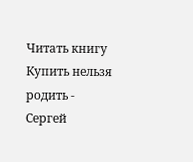Читать книгу Купить нельзя родить - Сергей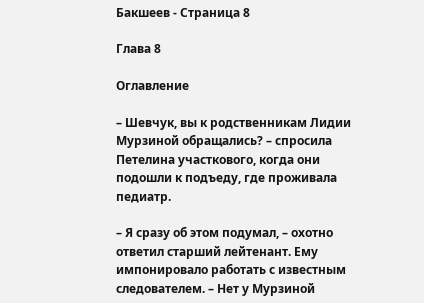Бакшеев - Страница 8

Глава 8

Оглавление

– Шевчук, вы к родственникам Лидии Мурзиной обращались? – спросила Петелина участкового, когда они подошли к подъеду, где проживала педиатр.

– Я сразу об этом подумал, – охотно ответил старший лейтенант. Ему импонировало работать с известным следователем. – Нет у Мурзиной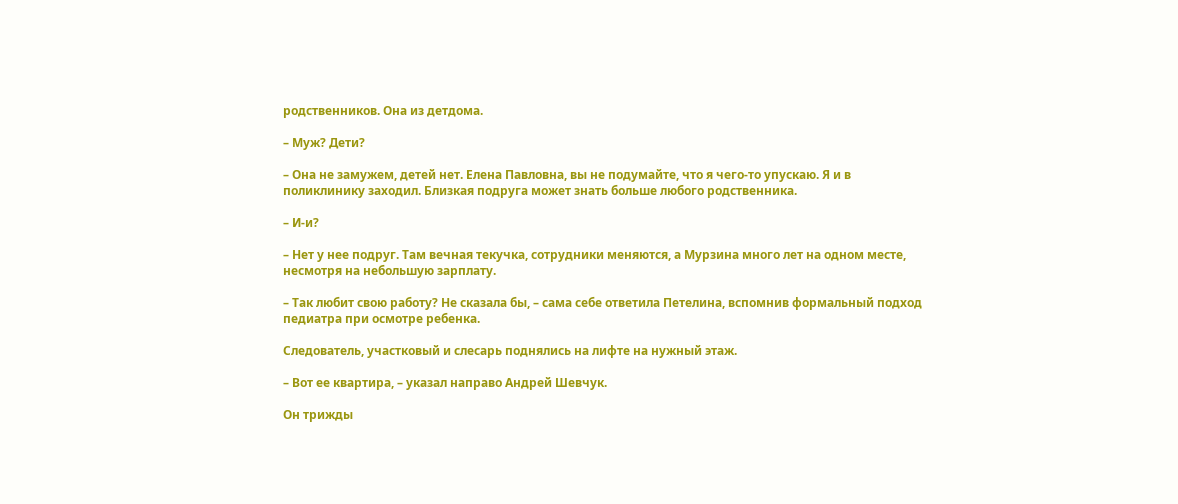родственников. Она из детдома.

– Муж? Дети?

– Она не замужем, детей нет. Елена Павловна, вы не подумайте, что я чего-то упускаю. Я и в поликлинику заходил. Близкая подруга может знать больше любого родственника.

– И-и?

– Нет у нее подруг. Там вечная текучка, сотрудники меняются, а Мурзина много лет на одном месте, несмотря на небольшую зарплату.

– Так любит свою работу? Не сказала бы, – сама себе ответила Петелина, вспомнив формальный подход педиатра при осмотре ребенка.

Следователь, участковый и слесарь поднялись на лифте на нужный этаж.

– Вот ее квартира, – указал направо Андрей Шевчук.

Он трижды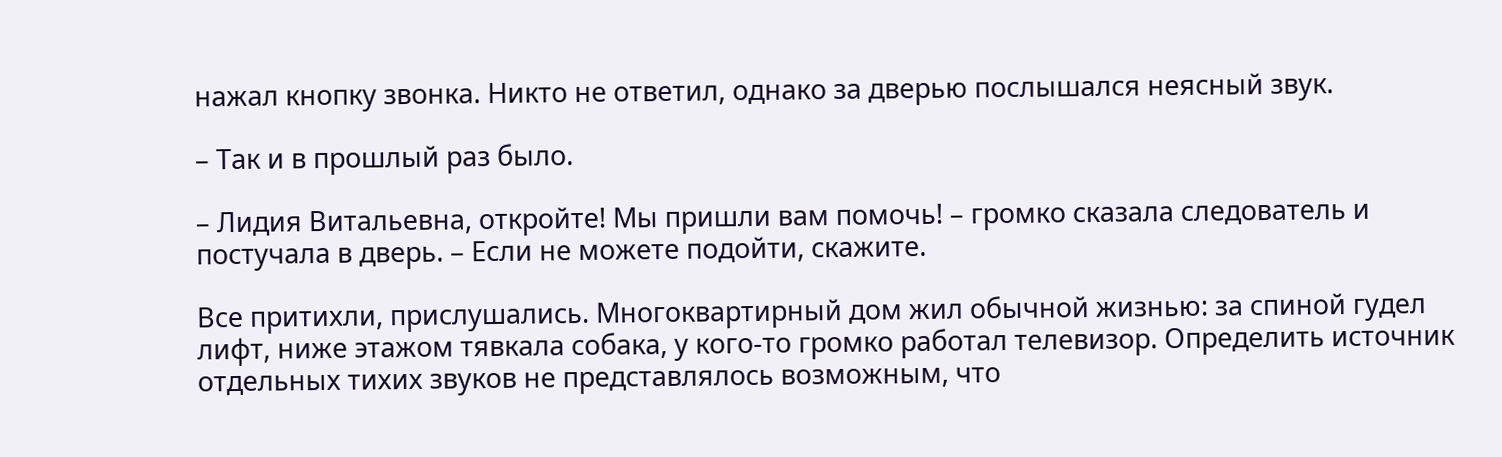нажал кнопку звонка. Никто не ответил, однако за дверью послышался неясный звук.

– Так и в прошлый раз было.

– Лидия Витальевна, откройте! Мы пришли вам помочь! – громко сказала следователь и постучала в дверь. – Если не можете подойти, скажите.

Все притихли, прислушались. Многоквартирный дом жил обычной жизнью: за спиной гудел лифт, ниже этажом тявкала собака, у кого-то громко работал телевизор. Определить источник отдельных тихих звуков не представлялось возможным, что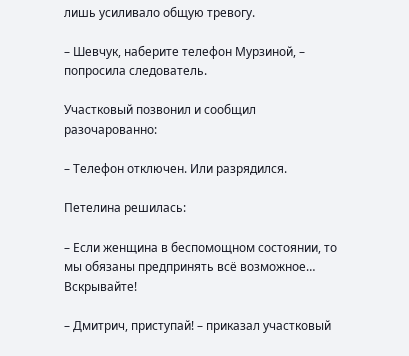лишь усиливало общую тревогу.

– Шевчук, наберите телефон Мурзиной, – попросила следователь.

Участковый позвонил и сообщил разочарованно:

– Телефон отключен. Или разрядился.

Петелина решилась:

– Если женщина в беспомощном состоянии, то мы обязаны предпринять всё возможное… Вскрывайте!

– Дмитрич, приступай! – приказал участковый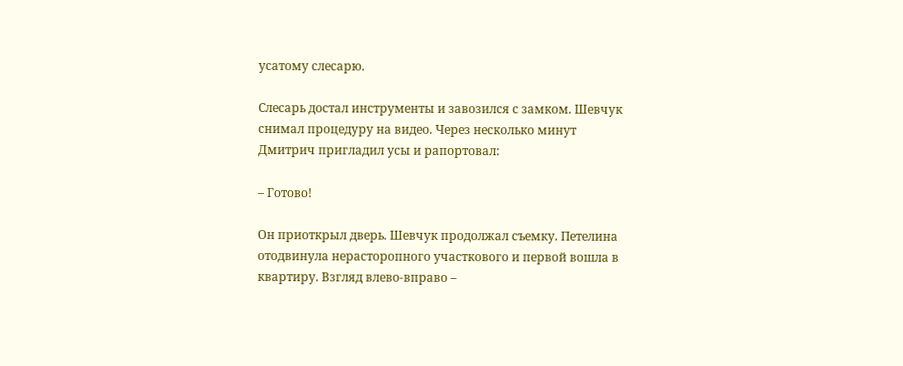усатому слесарю.

Слесарь достал инструменты и завозился с замком. Шевчук снимал процедуру на видео. Через несколько минут Дмитрич пригладил усы и рапортовал:

– Готово!

Он приоткрыл дверь. Шевчук продолжал съемку. Петелина отодвинула нерасторопного участкового и первой вошла в квартиру. Взгляд влево-вправо –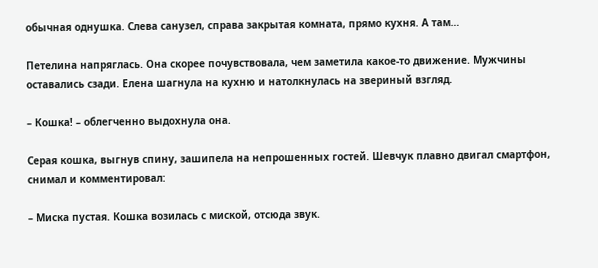обычная однушка. Слева санузел, справа закрытая комната, прямо кухня. А там…

Петелина напряглась. Она скорее почувствовала, чем заметила какое-то движение. Мужчины оставались сзади. Елена шагнула на кухню и натолкнулась на звериный взгляд.

– Кошка! – облегченно выдохнула она.

Серая кошка, выгнув спину, зашипела на непрошенных гостей. Шевчук плавно двигал смартфон, снимал и комментировал:

– Миска пустая. Кошка возилась с миской, отсюда звук.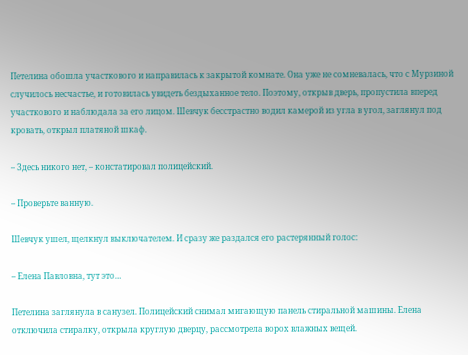Петелина обошла участкового и направилась к закрытой комнате. Она уже не сомневалась, что с Мурзиной случилось несчастье, и готовилась увидеть бездыханное тело. Поэтому, открыв дверь, пропустила вперед участкового и наблюдала за его лицом. Шевчук бесстрастно водил камерой из угла в угол, заглянул под кровать, открыл платяной шкаф.

– Здесь никого нет, – констатировал полицейский.

– Проверьте ванную.

Шевчук ушел, щелкнул выключателем. И сразу же раздался его растерянный голос:

– Елена Павловна, тут это…

Петелина заглянула в санузел. Полицейский снимал мигающую панель стиральной машины. Елена отключила стиралку, открыла круглую дверцу, рассмотрела ворох влажных вещей.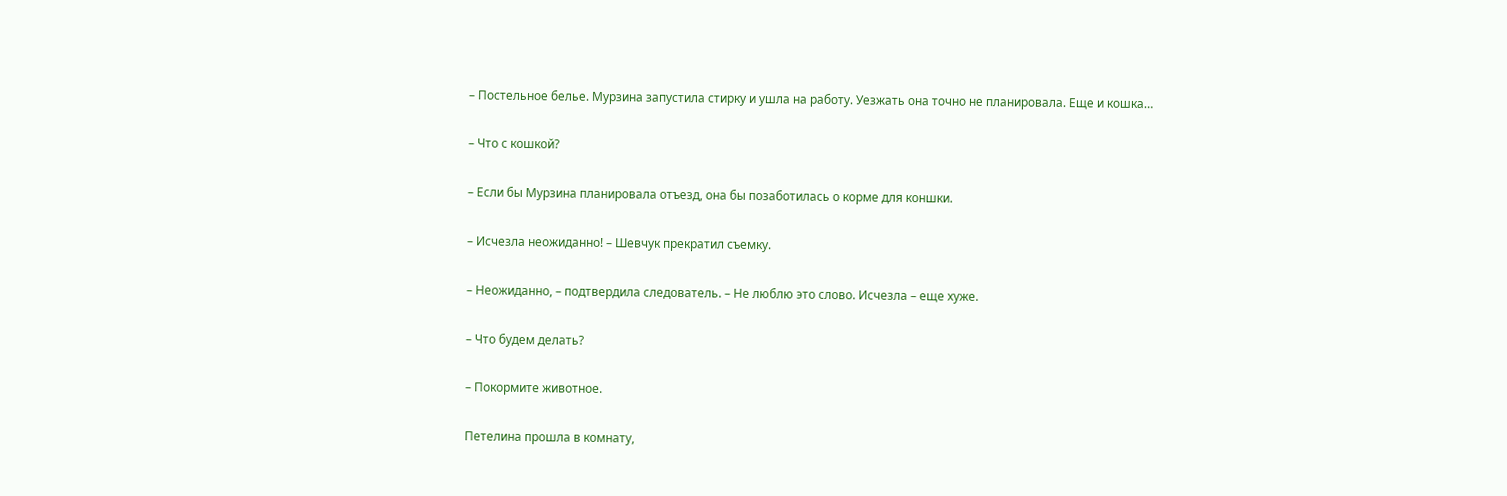– Постельное белье. Мурзина запустила стирку и ушла на работу. Уезжать она точно не планировала. Еще и кошка…

– Что с кошкой?

– Если бы Мурзина планировала отъезд, она бы позаботилась о корме для коншки.

– Исчезла неожиданно! – Шевчук прекратил съемку.

– Неожиданно, – подтвердила следователь. – Не люблю это слово. Исчезла – еще хуже.

– Что будем делать?

– Покормите животное.

Петелина прошла в комнату,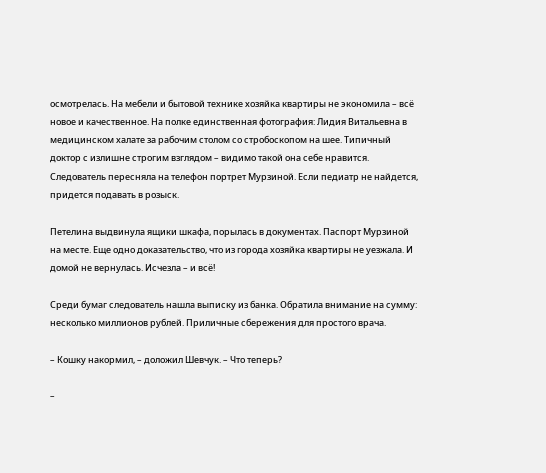осмотрелась. На мебели и бытовой технике хозяйка квартиры не экономила – всё новое и качественное. На полке единственная фотография: Лидия Витальевна в медицинском халате за рабочим столом со стробоскопом на шее. Типичный доктор с излишне строгим взглядом – видимо такой она себе нравится. Следователь пересняла на телефон портрет Мурзиной. Если педиатр не найдется, придется подавать в розыск.

Петелина выдвинула ящики шкафа, порылась в документах. Паспорт Мурзиной на месте. Еще одно доказательство, что из города хозяйка квартиры не уезжала. И домой не вернулась. Исчезла – и всё!

Среди бумаг следователь нашла выписку из банка. Обратила внимание на сумму: несколько миллионов рублей. Приличные сбережения для простого врача.

– Кошку накормил, – доложил Шевчук. – Что теперь?

–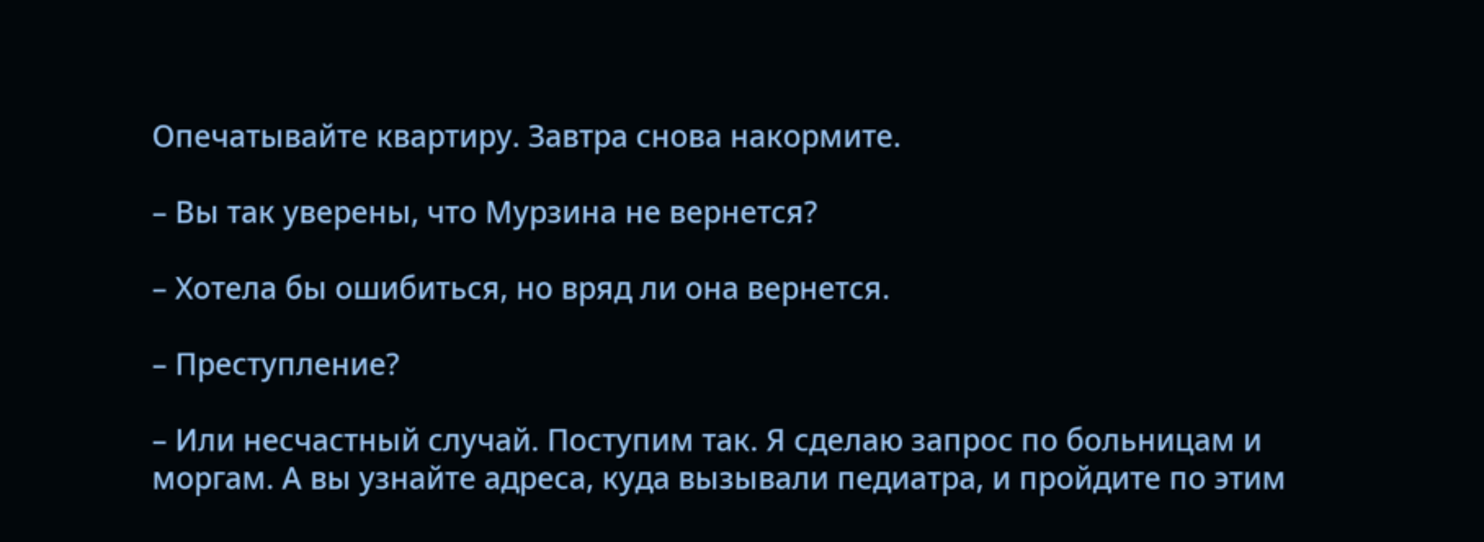Опечатывайте квартиру. Завтра снова накормите.

– Вы так уверены, что Мурзина не вернется?

– Хотела бы ошибиться, но вряд ли она вернется.

– Преступление?

– Или несчастный случай. Поступим так. Я сделаю запрос по больницам и моргам. А вы узнайте адреса, куда вызывали педиатра, и пройдите по этим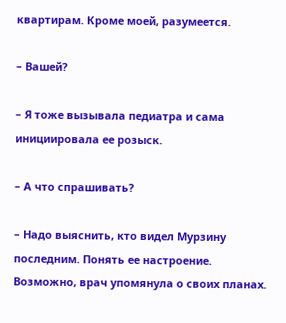квартирам. Кроме моей, разумеется.

– Вашей?

– Я тоже вызывала педиатра и сама инициировала ее розыск.

– А что спрашивать?

– Надо выяснить, кто видел Мурзину последним. Понять ее настроение. Возможно, врач упомянула о своих планах.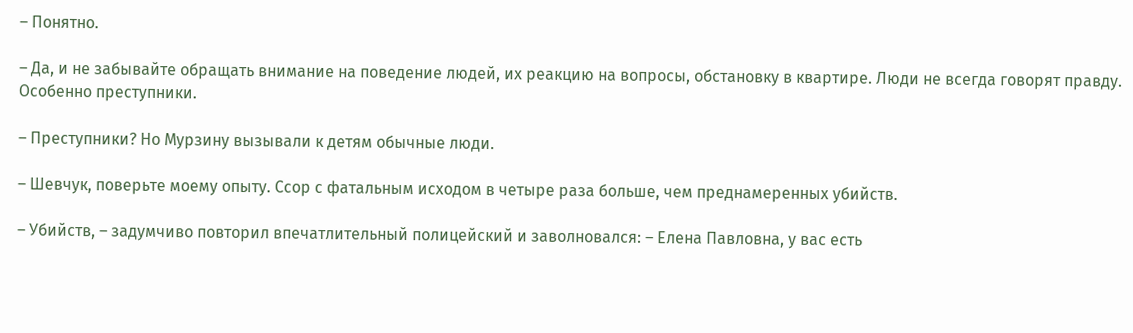– Понятно.

– Да, и не забывайте обращать внимание на поведение людей, их реакцию на вопросы, обстановку в квартире. Люди не всегда говорят правду. Особенно преступники.

– Преступники? Но Мурзину вызывали к детям обычные люди.

– Шевчук, поверьте моему опыту. Ссор с фатальным исходом в четыре раза больше, чем преднамеренных убийств.

– Убийств, – задумчиво повторил впечатлительный полицейский и заволновался: – Елена Павловна, у вас есть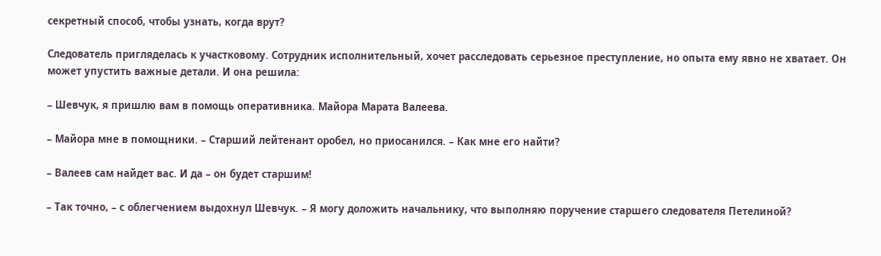секретный способ, чтобы узнать, когда врут?

Следователь пригляделась к участковому. Сотрудник исполнительный, хочет расследовать серьезное преступление, но опыта ему явно не хватает. Он может упустить важные детали. И она решила:

– Шевчук, я пришлю вам в помощь оперативника. Майора Марата Валеева.

– Майора мне в помощники. – Старший лейтенант оробел, но приосанился. – Как мне его найти?

– Валеев сам найдет вас. И да – он будет старшим!

– Так точно, – с облегчением выдохнул Шевчук. – Я могу доложить начальнику, что выполняю поручение старшего следователя Петелиной?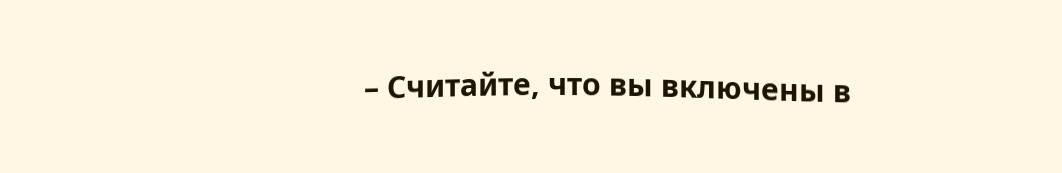– Считайте, что вы включены в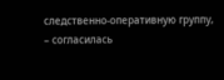следственно-оперативную группу, – согласилась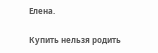Елена.

Купить нельзя родить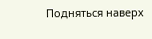Подняться наверх